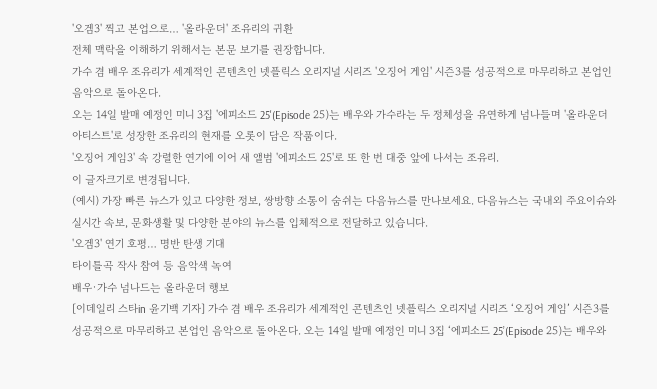'오겜3' 찍고 본업으로… '올라운더' 조유리의 귀환
전체 맥락을 이해하기 위해서는 본문 보기를 권장합니다.
가수 겸 배우 조유리가 세계적인 콘텐츠인 넷플릭스 오리지널 시리즈 '오징어 게임' 시즌3를 성공적으로 마무리하고 본업인 음악으로 돌아온다.
오는 14일 발매 예정인 미니 3집 '에피소드 25'(Episode 25)는 배우와 가수라는 두 정체성을 유연하게 넘나들며 '올라운더 아티스트'로 성장한 조유리의 현재를 오롯이 담은 작품이다.
'오징어 게임3' 속 강렬한 연기에 이어 새 앨범 '에피소드 25'로 또 한 번 대중 앞에 나서는 조유리.
이 글자크기로 변경됩니다.
(예시) 가장 빠른 뉴스가 있고 다양한 정보, 쌍방향 소통이 숨쉬는 다음뉴스를 만나보세요. 다음뉴스는 국내외 주요이슈와 실시간 속보, 문화생활 및 다양한 분야의 뉴스를 입체적으로 전달하고 있습니다.
'오겜3' 연기 호평… 명반 탄생 기대
타이틀곡 작사 참여 등 음악색 녹여
배우·가수 넘나드는 올라운더 행보
[이데일리 스타in 윤기백 기자] 가수 겸 배우 조유리가 세계적인 콘텐츠인 넷플릭스 오리지널 시리즈 ‘오징어 게임’ 시즌3를 성공적으로 마무리하고 본업인 음악으로 돌아온다. 오는 14일 발매 예정인 미니 3집 ‘에피소드 25’(Episode 25)는 배우와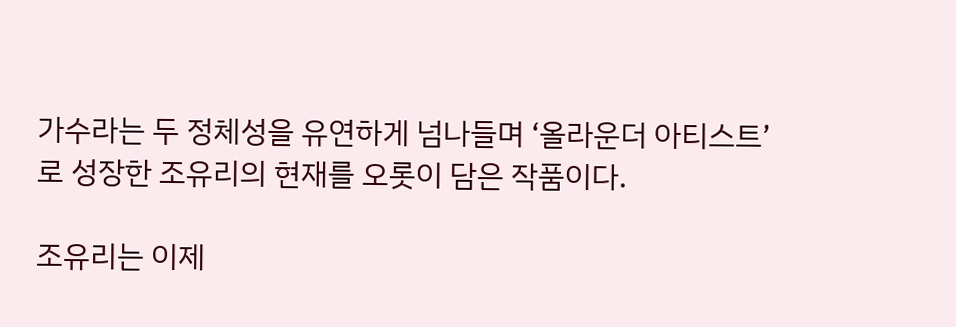가수라는 두 정체성을 유연하게 넘나들며 ‘올라운더 아티스트’로 성장한 조유리의 현재를 오롯이 담은 작품이다.

조유리는 이제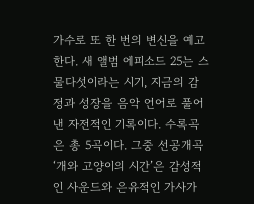가수로 또 한 번의 변신을 예고한다. 새 앨범 에피소드 25는 스물다섯이라는 시기, 지금의 감정과 성장을 음악 언어로 풀어낸 자전적인 기록이다. 수록곡은 총 5곡이다. 그중 선공개곡 ‘개와 고양이의 시간’은 감성적인 사운드와 은유적인 가사가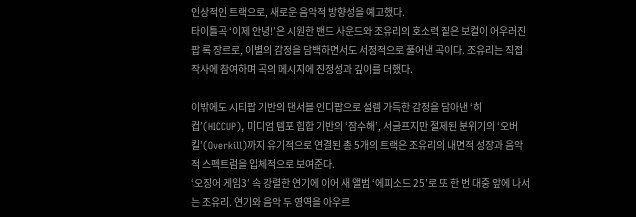인상적인 트랙으로, 새로운 음악적 방향성을 예고했다.
타이틀곡 ‘이제 안녕!’은 시원한 밴드 사운드와 조유리의 호소력 짙은 보컬이 어우러진 팝 록 장르로, 이별의 감정을 담백하면서도 서정적으로 풀어낸 곡이다. 조유리는 직접 작사에 참여하며 곡의 메시지에 진정성과 깊이를 더했다.

이밖에도 시티팝 기반의 댄서블 인디팝으로 설렘 가득한 감정을 담아낸 ‘히컵’(HICCUP), 미디엄 템포 힙합 기반의 ‘잠수해’, 서글프지만 절제된 분위기의 ‘오버킬’(Overkill)까지 유기적으로 연결된 총 5개의 트랙은 조유리의 내면적 성장과 음악적 스펙트럼을 입체적으로 보여준다.
‘오징어 게임3’ 속 강렬한 연기에 이어 새 앨범 ‘에피소드 25’로 또 한 번 대중 앞에 나서는 조유리. 연기와 음악 두 영역을 아우르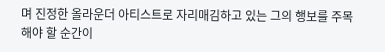며 진정한 올라운더 아티스트로 자리매김하고 있는 그의 행보를 주목해야 할 순간이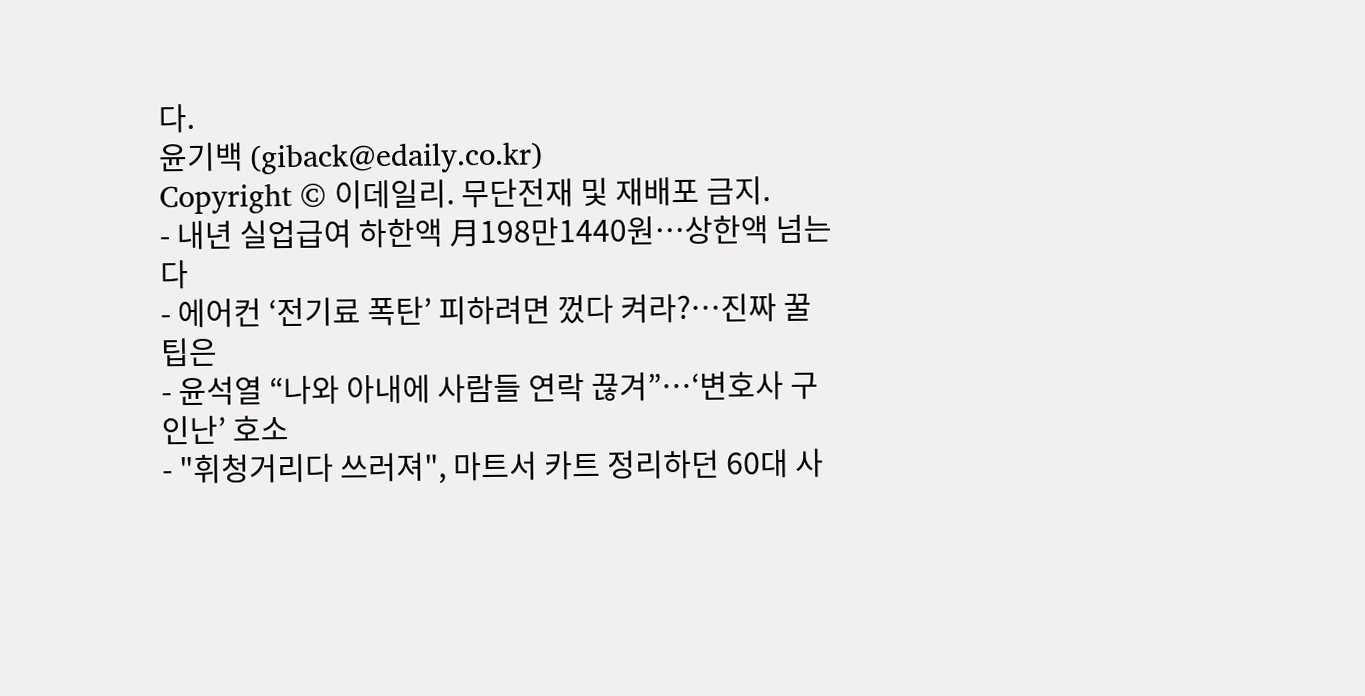다.
윤기백 (giback@edaily.co.kr)
Copyright © 이데일리. 무단전재 및 재배포 금지.
- 내년 실업급여 하한액 月198만1440원…상한액 넘는다
- 에어컨 ‘전기료 폭탄’ 피하려면 껐다 켜라?…진짜 꿀팁은
- 윤석열 “나와 아내에 사람들 연락 끊겨”…‘변호사 구인난’ 호소
- "휘청거리다 쓰러져", 마트서 카트 정리하던 60대 사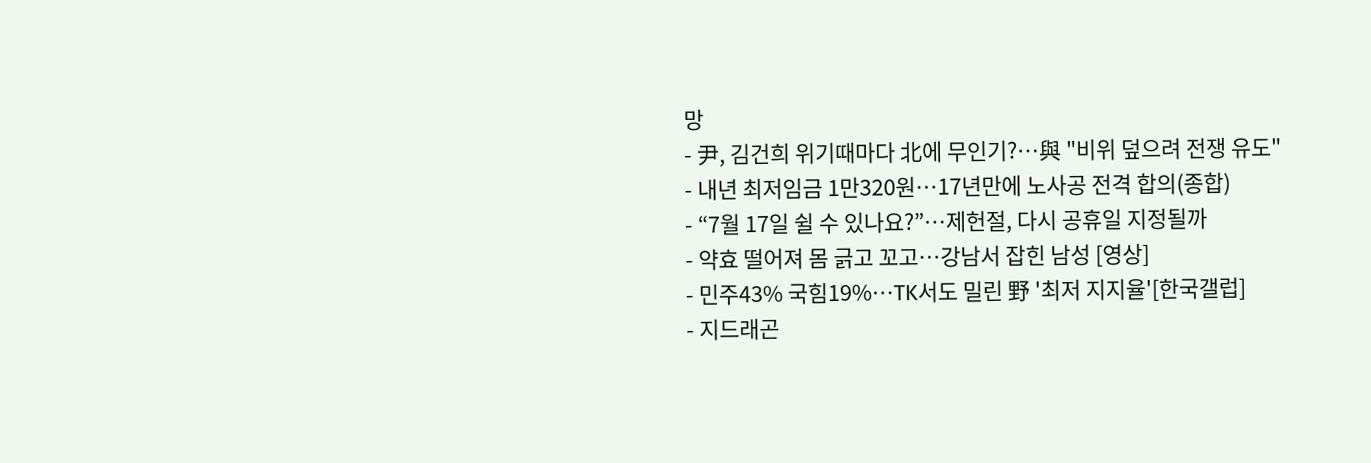망
- 尹, 김건희 위기때마다 北에 무인기?…與 "비위 덮으려 전쟁 유도"
- 내년 최저임금 1만320원…17년만에 노사공 전격 합의(종합)
- “7월 17일 쉴 수 있나요?”…제헌절, 다시 공휴일 지정될까
- 약효 떨어져 몸 긁고 꼬고…강남서 잡힌 남성 [영상]
- 민주43% 국힘19%…TK서도 밀린 野 '최저 지지율'[한국갤럽]
- 지드래곤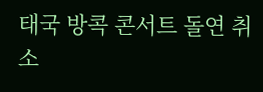태국 방콕 콘서트 돌연 취소